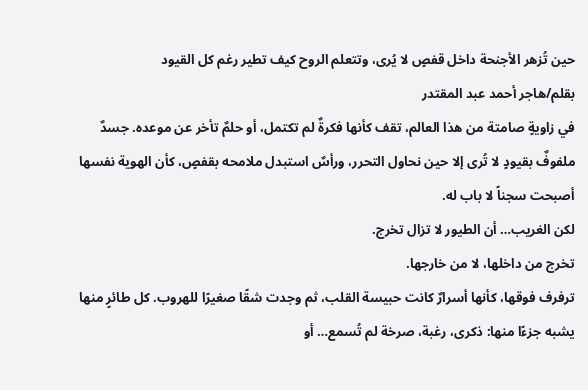حين تُزهر الأجنحة داخل قفصٍ لا يُرى، وتتعلم الروح كيف تطير رغم كل القيود
بقلم/هاجر أحمد عبد المقتدر
في زاويةٍ صامتة من هذا العالم، تقف كأنها فكرةٌ لم تكتمل، أو حلمٌ تأخر عن موعده. جسدٌ ملفوفٌ بقيودٍ لا تُرى إلا حين نحاول التحرر، ورأسٌ استبدل ملامحه بقفصٍ، كأن الهوية نفسها أصبحت سجناً لا باب له.
لكن الغريب… أن الطيور لا تزال تخرج.
تخرج من داخلها، لا من خارجها.
ترفرف فوقها، كأنها أسرارٌ كانت حبيسة القلب، ثم وجدت شقًا صغيرًا للهروب. كل طائرٍ منها يشبه جزءًا منها: ذكرى، رغبة، صرخة لم تُسمع… أو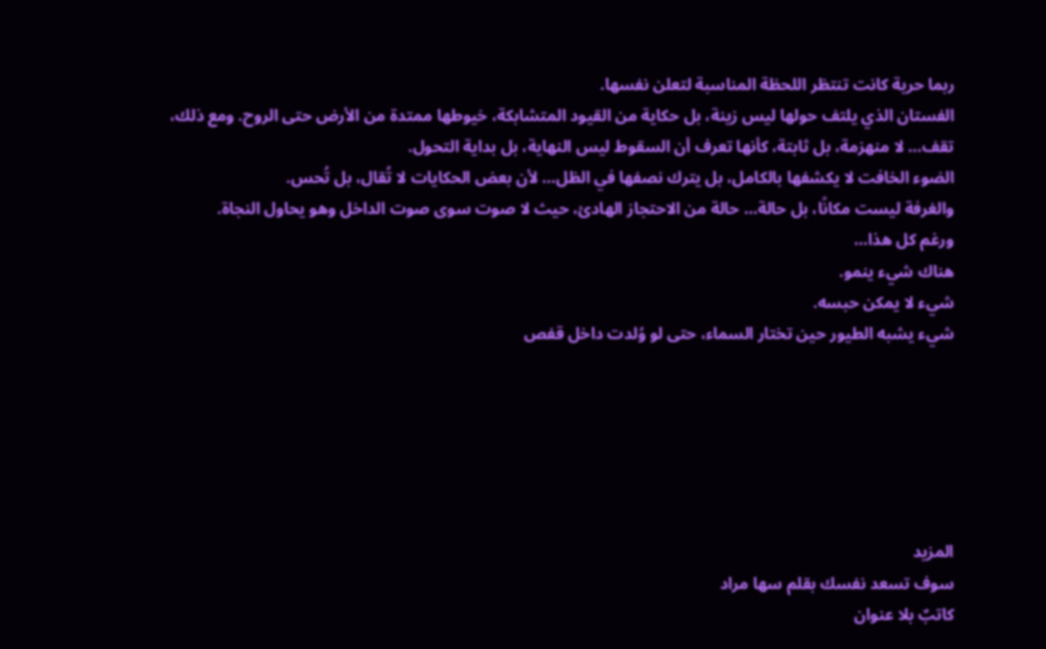ربما حرية كانت تنتظر اللحظة المناسبة لتعلن نفسها.
الفستان الذي يلتف حولها ليس زينة، بل حكاية من القيود المتشابكة، خيوطها ممتدة من الأرض حتى الروح. ومع ذلك، تقف… لا منهزمة، بل ثابتة، كأنها تعرف أن السقوط ليس النهاية، بل بداية التحول.
الضوء الخافت لا يكشفها بالكامل، بل يترك نصفها في الظل… لأن بعض الحكايات لا تُقال، بل تُحس.
والغرفة ليست مكانًا، بل حالة… حالة من الاحتجاز الهادئ، حيث لا صوت سوى صوت الداخل وهو يحاول النجاة.
ورغم كل هذا…
هناك شيء ينمو.
شيء لا يمكن حبسه.
شيء يشبه الطيور حين تختار السماء، حتى لو وُلدت داخل قفص






المزيد
سوف تسعد نفسك بقلم سها مراد
كاتبٌ بلا عنوان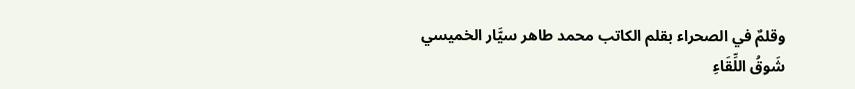وقلمٌ في الصحراء بقلم الكاتب محمد طاهر سيَّار الخميسي
شَوقُ اللِّقَاءِ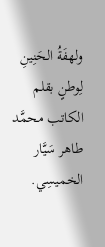ولهفَةُ الحَنِينِ لِوطنٍ بقلم الكاتب محمَّد طاهر سَيَّار الخميسِي.